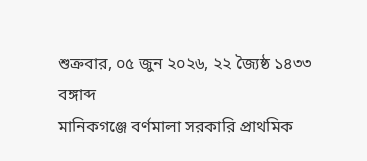শুক্রবার, ০৫ জুন ২০২৬, ২২ জ্যৈষ্ঠ ১৪৩৩ বঙ্গাব্দ
মানিকগঞ্জে বর্ণমালা সরকারি প্রাথমিক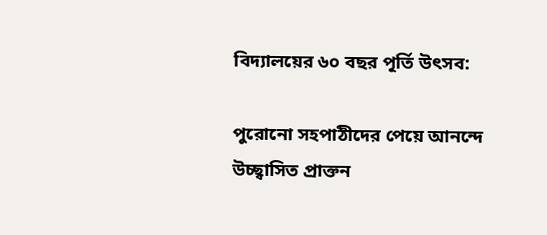বিদ্যালয়ের ৬০ বছর পূর্তি উৎসব:

পুরোনো সহপাঠীদের পেয়ে আনন্দে উচ্ছ্বাসিত প্রাক্তন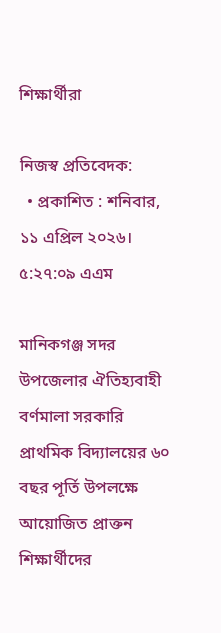শিক্ষার্থীরা

নিজস্ব প্রতিবেদক:
  • প্রকাশিত : শনিবার, ১১ এপ্রিল ২০২৬। ৫:২৭:০৯ এএম

মানিকগঞ্জ সদর উপজেলার ঐতিহ্যবাহী বর্ণমালা সরকারি প্রাথমিক বিদ্যালয়ের ৬০ বছর পূর্তি উপলক্ষে আয়োজিত প্রাক্তন শিক্ষার্থীদের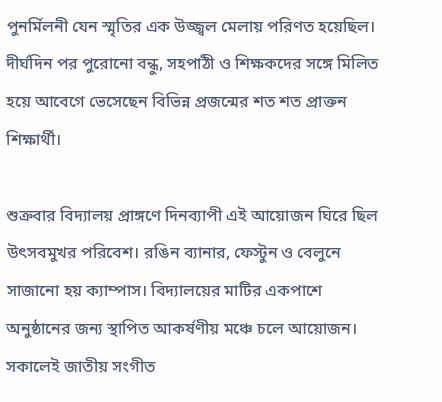পুনর্মিলনী যেন স্মৃতির এক উজ্জ্বল মেলায় পরিণত হয়েছিল। দীর্ঘদিন পর পুরোনো বন্ধু, সহপাঠী ও শিক্ষকদের সঙ্গে মিলিত হয়ে আবেগে ভেসেছেন বিভিন্ন প্রজন্মের শত শত প্রাক্তন শিক্ষার্থী।

শুক্রবার বিদ্যালয় প্রাঙ্গণে দিনব্যাপী এই আয়োজন ঘিরে ছিল উৎসবমুখর পরিবেশ। রঙিন ব্যানার, ফেস্টুন ও বেলুনে সাজানো হয় ক্যাম্পাস। বিদ্যালয়ের মাটির একপাশে অনুষ্ঠানের জন্য স্থাপিত আকর্ষণীয় মঞ্চে চলে আয়োজন। সকালেই জাতীয় সংগীত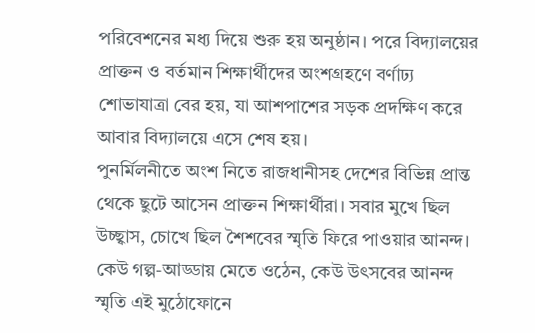পরিবেশনের মধ্য দিয়ে শুরু হয় অনুষ্ঠান। পরে বিদ্যালয়ের প্রাক্তন ও বর্তমান শিক্ষার্থীদের অংশগ্রহণে বর্ণাঢ্য শোভাযাত্রা বের হয়, যা আশপাশের সড়ক প্রদক্ষিণ করে আবার বিদ্যালয়ে এসে শেষ হয়।
পুনর্মিলনীতে অংশ নিতে রাজধানীসহ দেশের বিভিন্ন প্রান্ত থেকে ছুটে আসেন প্রাক্তন শিক্ষার্থীরা। সবার মুখে ছিল উচ্ছ্বাস, চোখে ছিল শৈশবের স্মৃতি ফিরে পাওয়ার আনন্দ। কেউ গল্প-আড্ডায় মেতে ওঠেন, কেউ উৎসবের আনন্দ স্মৃতি এই মুঠোফোনে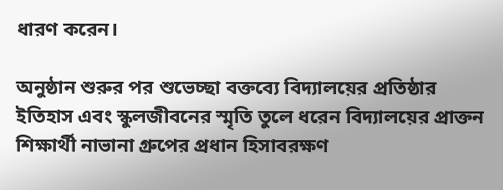ধারণ করেন।

অনুষ্ঠান শুরুর পর শুভেচ্ছা বক্তব্যে বিদ্যালয়ের প্রতিষ্ঠার ইতিহাস এবং স্কুলজীবনের স্মৃতি তুলে ধরেন বিদ্যালয়ের প্রাক্তন শিক্ষার্থী নাভানা গ্রুপের প্রধান হিসাবরক্ষণ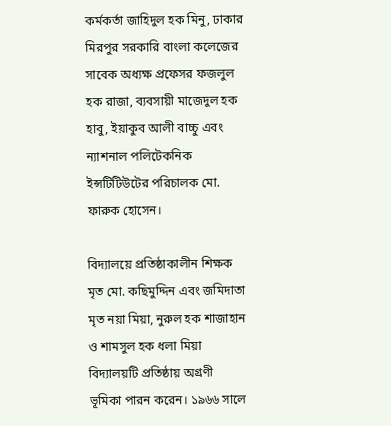কর্মকর্তা জাহিদুল হক মিনু, ঢাকার মিরপুর সরকারি বাংলা কলেজের সাবেক অধ্যক্ষ প্রফেসর ফজলুল হক রাজা, ব্যবসায়ী মাজেদুল হক হাবু, ইয়াকুব আলী বাচ্চু এবং ন্যাশনাল পলিটেকনিক ইন্সটিটিউটের পরিচালক মো. ফারুক হোসেন।

বিদ্যালয়ে প্রতিষ্ঠাকালীন শিক্ষক মৃত মো. কছিমুদ্দিন এবং জমিদাতা মৃত নয়া মিয়া, নুরুল হক শাজাহান ও শামসুল হক ধলা মিয়া বিদ্যালয়টি প্রতিষ্ঠায় অগ্রণী ভূমিকা পারন করেন। ১৯৬৬ সালে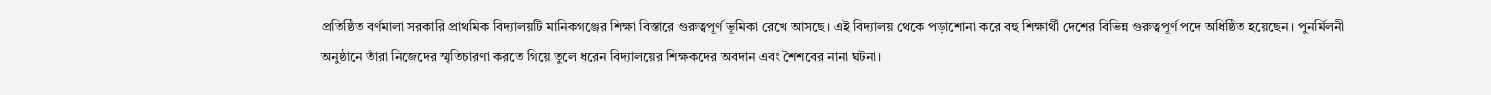প্রতিষ্ঠিত বর্ণমালা সরকারি প্রাথমিক বিদ্যালয়টি মানিকগঞ্জের শিক্ষা বিস্তারে গুরুত্বপূর্ণ ভূমিকা রেখে আসছে। এই বিদ্যালয় থেকে পড়াশোনা করে বহু শিক্ষার্থী দেশের বিভিন্ন গুরুত্বপূর্ণ পদে অধিষ্ঠিত হয়েছেন। পুনর্মিলনী অনুষ্ঠানে তাঁরা নিজেদের স্মৃতিচারণা করতে গিয়ে তুলে ধরেন বিদ্যালয়ের শিক্ষকদের অবদান এবং শৈশবের নানা ঘটনা।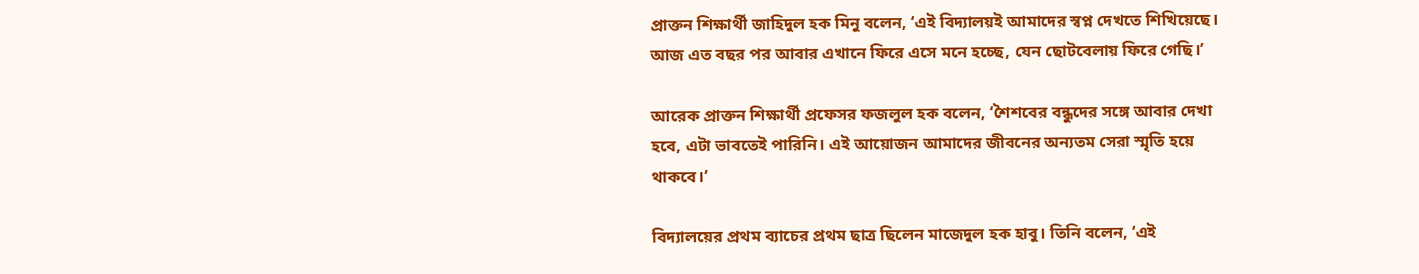প্রাক্তন শিক্ষার্থী জাহিদুল হক মিনু বলেন, ‘এই বিদ্যালয়ই আমাদের স্বপ্ন দেখতে শিখিয়েছে। আজ এত বছর পর আবার এখানে ফিরে এসে মনে হচ্ছে, যেন ছোটবেলায় ফিরে গেছি।’

আরেক প্রাক্তন শিক্ষার্থী প্রফেসর ফজলুল হক বলেন, ‘শৈশবের বন্ধুদের সঙ্গে আবার দেখা হবে, এটা ভাবতেই পারিনি। এই আয়োজন আমাদের জীবনের অন্যতম সেরা স্মৃতি হয়ে থাকবে।’

বিদ্যালয়ের প্রথম ব্যাচের প্রথম ছাত্র ছিলেন মাজেদুল হক হাবু। তিনি বলেন, ‘এই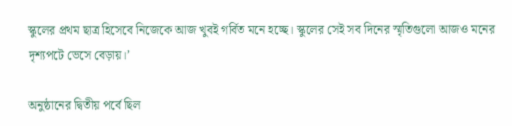স্কুলের প্রথম ছাত্র হিসেবে নিজেকে আজ খুবই গর্বিত মনে হচ্ছে। স্কুলের সেই সব দিনের স্মৃতিগুলো আজও মনের দৃশ্যপটে ভেসে বেড়ায়।’

অনুষ্ঠানের দ্বিতীয় পর্বে ছিল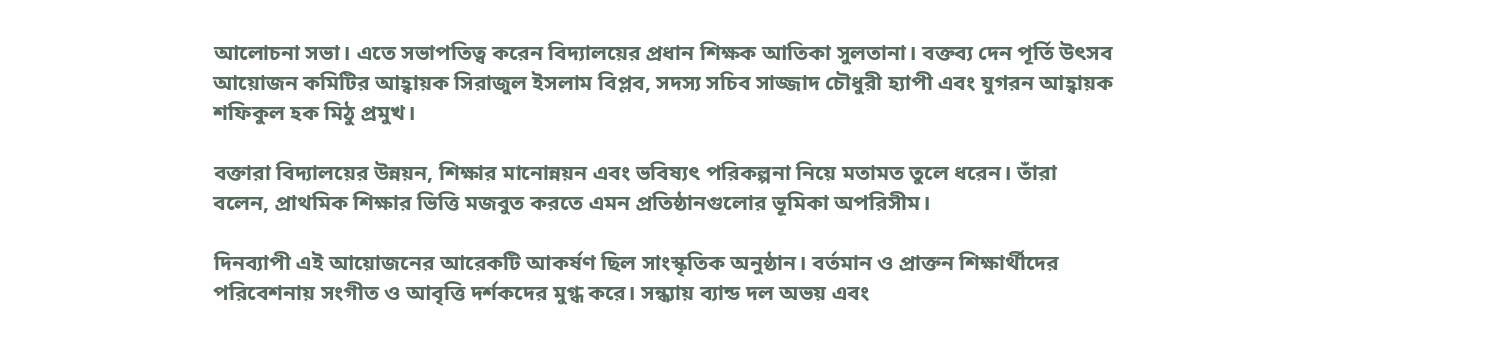আলোচনা সভা। এতে সভাপতিত্ব করেন বিদ্যালয়ের প্রধান শিক্ষক আতিকা সুলতানা। বক্তব্য দেন পূর্তি উৎসব আয়োজন কমিটির আহ্বায়ক সিরাজুল ইসলাম বিপ্লব, সদস্য সচিব সাজ্জাদ চৌধুরী হ্যাপী এবং যুগরন আহ্বায়ক শফিকুল হক মিঠু প্রমুখ।

বক্তারা বিদ্যালয়ের উন্নয়ন, শিক্ষার মানোন্নয়ন এবং ভবিষ্যৎ পরিকল্পনা নিয়ে মতামত তুলে ধরেন। তাঁরা বলেন, প্রাথমিক শিক্ষার ভিত্তি মজবুত করতে এমন প্রতিষ্ঠানগুলোর ভূমিকা অপরিসীম।

দিনব্যাপী এই আয়োজনের আরেকটি আকর্ষণ ছিল সাংস্কৃতিক অনুষ্ঠান। বর্তমান ও প্রাক্তন শিক্ষার্থীদের পরিবেশনায় সংগীত ও আবৃত্তি দর্শকদের মুগ্ধ করে। সন্ধ্যায় ব্যান্ড দল অভয় এবং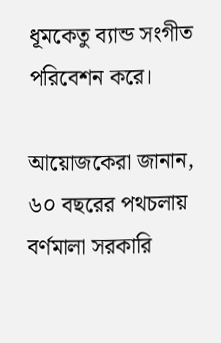ধূমকেতু ব্যান্ড সংগীত পরিবেশন করে।

আয়োজকেরা জানান, ৬০ বছরের পথচলায় বর্ণমালা সরকারি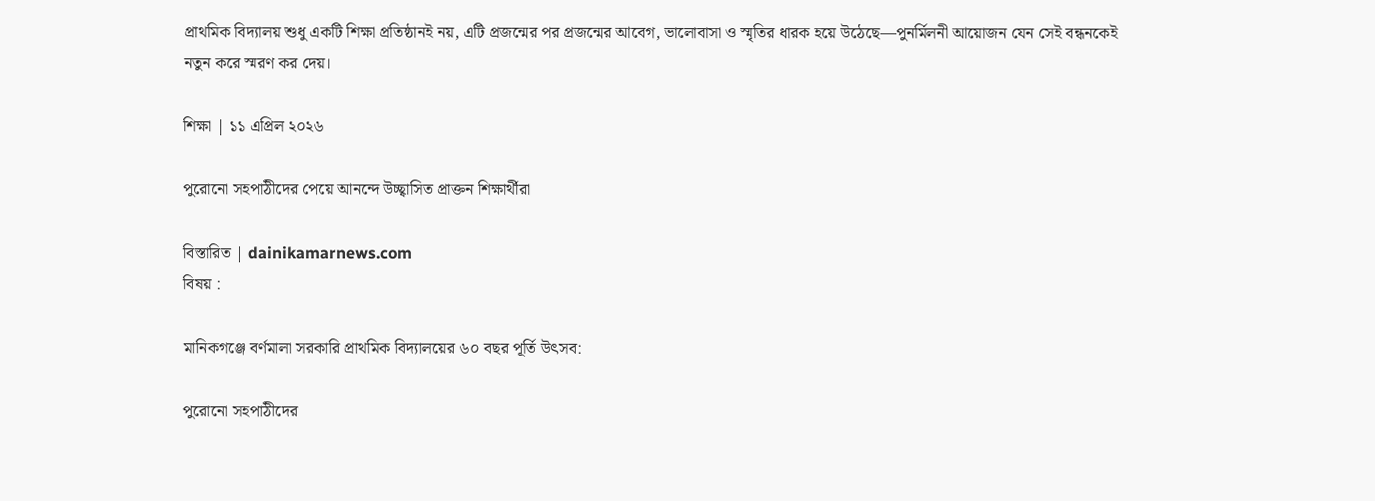প্রাথমিক বিদ্যালয় শুধু একটি শিক্ষা প্রতিষ্ঠানই নয়, এটি প্রজন্মের পর প্রজন্মের আবেগ, ভালোবাসা ও স্মৃতির ধারক হয়ে উঠেছে—পুনর্মিলনী আয়োজন যেন সেই বন্ধনকেই নতুন করে স্মরণ কর দেয়।

শিক্ষা | ১১ এপ্রিল ২০২৬

পুরোনো সহপাঠীদের পেয়ে আনন্দে উচ্ছ্বাসিত প্রাক্তন শিক্ষার্থীরা

বিস্তারিত | dainikamarnews.com
বিষয় :

মানিকগঞ্জে বর্ণমালা সরকারি প্রাথমিক বিদ্যালয়ের ৬০ বছর পূর্তি উৎসব:

পুরোনো সহপাঠীদের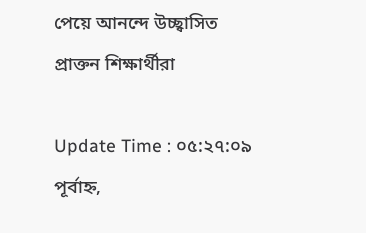পেয়ে আনন্দে উচ্ছ্বাসিত প্রাক্তন শিক্ষার্থীরা

Update Time : ০৫:২৭:০৯ পূর্বাহ্ন,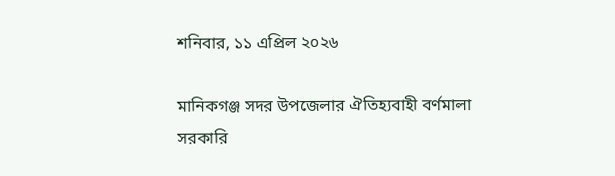শনিবার, ১১ এপ্রিল ২০২৬

মানিকগঞ্জ সদর উপজেলার ঐতিহ্যবাহী বর্ণমালা সরকারি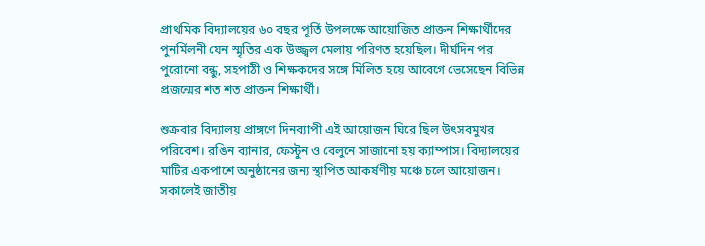প্রাথমিক বিদ্যালয়ের ৬০ বছর পূর্তি উপলক্ষে আয়োজিত প্রাক্তন শিক্ষার্থীদের পুনর্মিলনী যেন স্মৃতির এক উজ্জ্বল মেলায় পরিণত হয়েছিল। দীর্ঘদিন পর পুরোনো বন্ধু, সহপাঠী ও শিক্ষকদের সঙ্গে মিলিত হয়ে আবেগে ভেসেছেন বিভিন্ন প্রজন্মের শত শত প্রাক্তন শিক্ষার্থী।

শুক্রবার বিদ্যালয় প্রাঙ্গণে দিনব্যাপী এই আয়োজন ঘিরে ছিল উৎসবমুখর পরিবেশ। রঙিন ব্যানার, ফেস্টুন ও বেলুনে সাজানো হয় ক্যাম্পাস। বিদ্যালয়ের মাটির একপাশে অনুষ্ঠানের জন্য স্থাপিত আকর্ষণীয় মঞ্চে চলে আয়োজন। সকালেই জাতীয়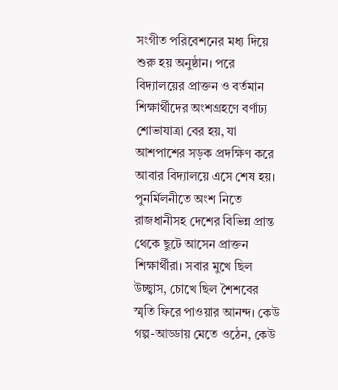সংগীত পরিবেশনের মধ্য দিয়ে শুরু হয় অনুষ্ঠান। পরে বিদ্যালয়ের প্রাক্তন ও বর্তমান শিক্ষার্থীদের অংশগ্রহণে বর্ণাঢ্য শোভাযাত্রা বের হয়, যা আশপাশের সড়ক প্রদক্ষিণ করে আবার বিদ্যালয়ে এসে শেষ হয়।
পুনর্মিলনীতে অংশ নিতে রাজধানীসহ দেশের বিভিন্ন প্রান্ত থেকে ছুটে আসেন প্রাক্তন শিক্ষার্থীরা। সবার মুখে ছিল উচ্ছ্বাস, চোখে ছিল শৈশবের স্মৃতি ফিরে পাওয়ার আনন্দ। কেউ গল্প-আড্ডায় মেতে ওঠেন, কেউ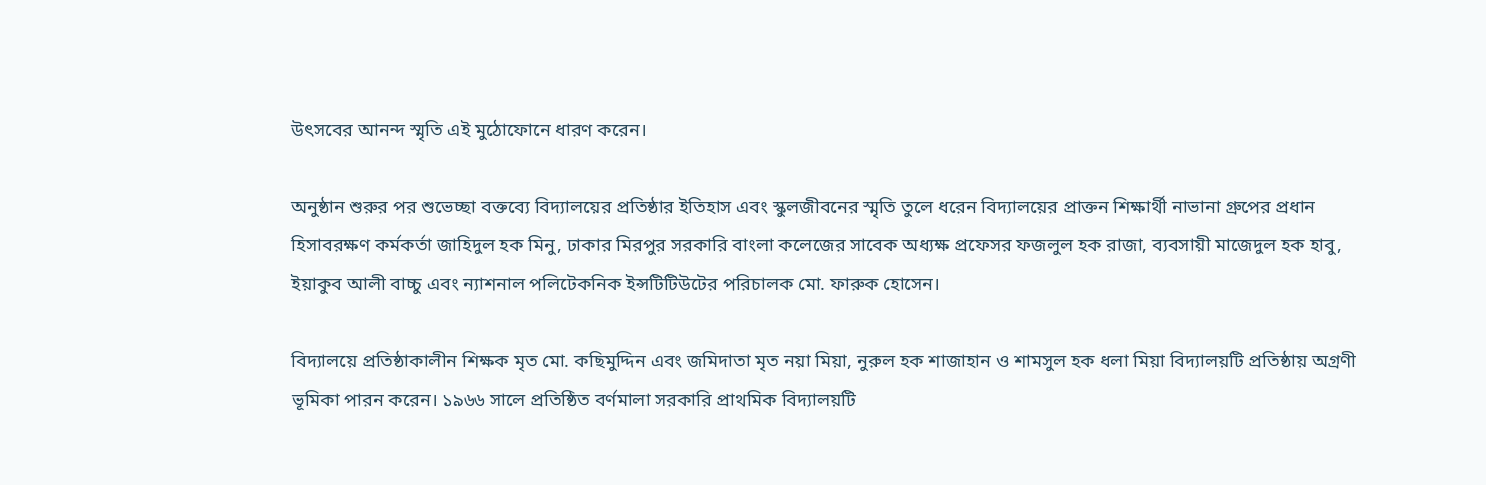উৎসবের আনন্দ স্মৃতি এই মুঠোফোনে ধারণ করেন।

অনুষ্ঠান শুরুর পর শুভেচ্ছা বক্তব্যে বিদ্যালয়ের প্রতিষ্ঠার ইতিহাস এবং স্কুলজীবনের স্মৃতি তুলে ধরেন বিদ্যালয়ের প্রাক্তন শিক্ষার্থী নাভানা গ্রুপের প্রধান হিসাবরক্ষণ কর্মকর্তা জাহিদুল হক মিনু, ঢাকার মিরপুর সরকারি বাংলা কলেজের সাবেক অধ্যক্ষ প্রফেসর ফজলুল হক রাজা, ব্যবসায়ী মাজেদুল হক হাবু, ইয়াকুব আলী বাচ্চু এবং ন্যাশনাল পলিটেকনিক ইন্সটিটিউটের পরিচালক মো. ফারুক হোসেন।

বিদ্যালয়ে প্রতিষ্ঠাকালীন শিক্ষক মৃত মো. কছিমুদ্দিন এবং জমিদাতা মৃত নয়া মিয়া, নুরুল হক শাজাহান ও শামসুল হক ধলা মিয়া বিদ্যালয়টি প্রতিষ্ঠায় অগ্রণী ভূমিকা পারন করেন। ১৯৬৬ সালে প্রতিষ্ঠিত বর্ণমালা সরকারি প্রাথমিক বিদ্যালয়টি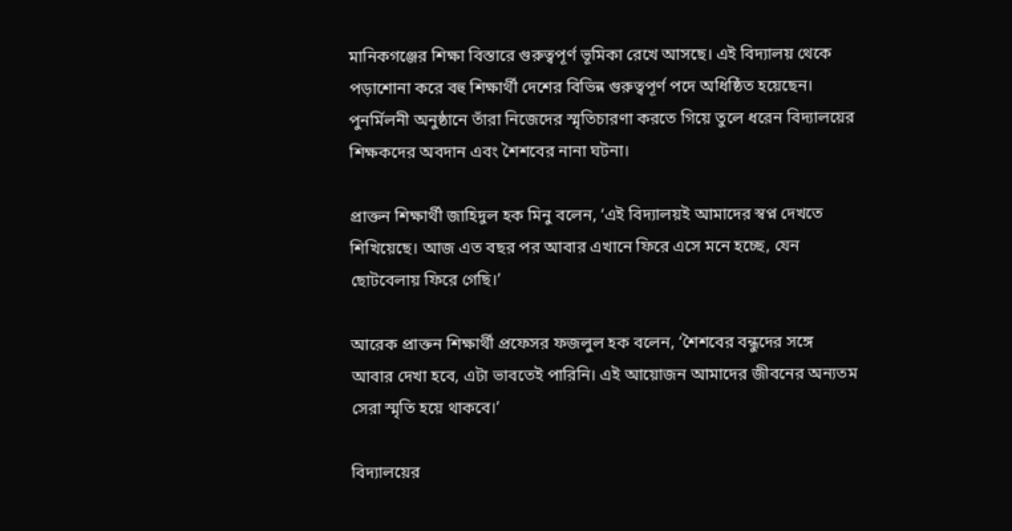মানিকগঞ্জের শিক্ষা বিস্তারে গুরুত্বপূর্ণ ভূমিকা রেখে আসছে। এই বিদ্যালয় থেকে পড়াশোনা করে বহু শিক্ষার্থী দেশের বিভিন্ন গুরুত্বপূর্ণ পদে অধিষ্ঠিত হয়েছেন। পুনর্মিলনী অনুষ্ঠানে তাঁরা নিজেদের স্মৃতিচারণা করতে গিয়ে তুলে ধরেন বিদ্যালয়ের শিক্ষকদের অবদান এবং শৈশবের নানা ঘটনা।

প্রাক্তন শিক্ষার্থী জাহিদুল হক মিনু বলেন, ‘এই বিদ্যালয়ই আমাদের স্বপ্ন দেখতে শিখিয়েছে। আজ এত বছর পর আবার এখানে ফিরে এসে মনে হচ্ছে, যেন ছোটবেলায় ফিরে গেছি।’

আরেক প্রাক্তন শিক্ষার্থী প্রফেসর ফজলুল হক বলেন, ‘শৈশবের বন্ধুদের সঙ্গে আবার দেখা হবে, এটা ভাবতেই পারিনি। এই আয়োজন আমাদের জীবনের অন্যতম সেরা স্মৃতি হয়ে থাকবে।’

বিদ্যালয়ের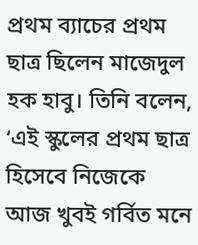প্রথম ব্যাচের প্রথম ছাত্র ছিলেন মাজেদুল হক হাবু। তিনি বলেন, ‘এই স্কুলের প্রথম ছাত্র হিসেবে নিজেকে আজ খুবই গর্বিত মনে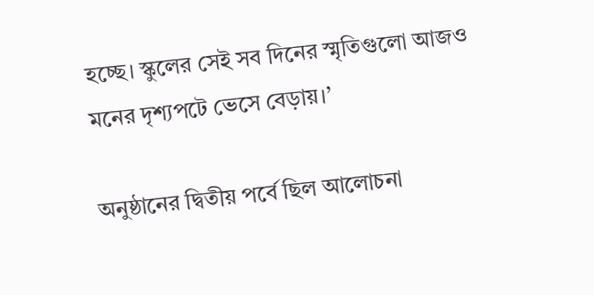হচ্ছে। স্কুলের সেই সব দিনের স্মৃতিগুলো আজও মনের দৃশ্যপটে ভেসে বেড়ায়।’

অনুষ্ঠানের দ্বিতীয় পর্বে ছিল আলোচনা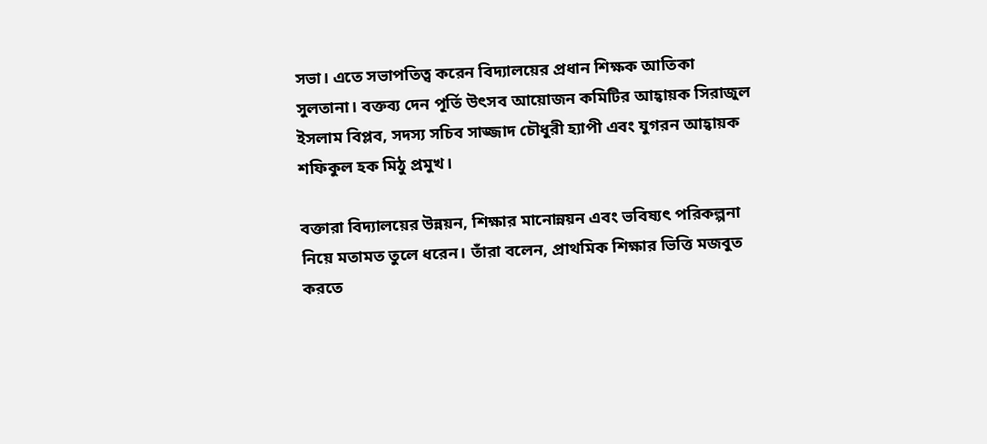সভা। এতে সভাপতিত্ব করেন বিদ্যালয়ের প্রধান শিক্ষক আতিকা সুলতানা। বক্তব্য দেন পূর্তি উৎসব আয়োজন কমিটির আহ্বায়ক সিরাজুল ইসলাম বিপ্লব, সদস্য সচিব সাজ্জাদ চৌধুরী হ্যাপী এবং যুগরন আহ্বায়ক শফিকুল হক মিঠু প্রমুখ।

বক্তারা বিদ্যালয়ের উন্নয়ন, শিক্ষার মানোন্নয়ন এবং ভবিষ্যৎ পরিকল্পনা নিয়ে মতামত তুলে ধরেন। তাঁরা বলেন, প্রাথমিক শিক্ষার ভিত্তি মজবুত করতে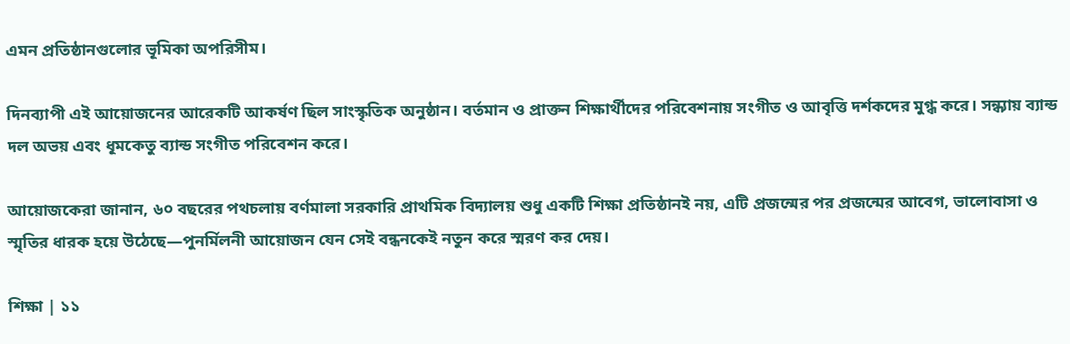এমন প্রতিষ্ঠানগুলোর ভূমিকা অপরিসীম।

দিনব্যাপী এই আয়োজনের আরেকটি আকর্ষণ ছিল সাংস্কৃতিক অনুষ্ঠান। বর্তমান ও প্রাক্তন শিক্ষার্থীদের পরিবেশনায় সংগীত ও আবৃত্তি দর্শকদের মুগ্ধ করে। সন্ধ্যায় ব্যান্ড দল অভয় এবং ধূমকেতু ব্যান্ড সংগীত পরিবেশন করে।

আয়োজকেরা জানান, ৬০ বছরের পথচলায় বর্ণমালা সরকারি প্রাথমিক বিদ্যালয় শুধু একটি শিক্ষা প্রতিষ্ঠানই নয়, এটি প্রজন্মের পর প্রজন্মের আবেগ, ভালোবাসা ও স্মৃতির ধারক হয়ে উঠেছে—পুনর্মিলনী আয়োজন যেন সেই বন্ধনকেই নতুন করে স্মরণ কর দেয়।

শিক্ষা | ১১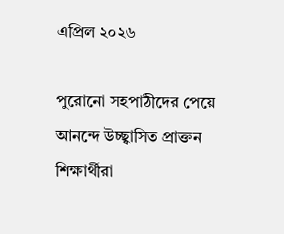এপ্রিল ২০২৬

পুরোনো সহপাঠীদের পেয়ে আনন্দে উচ্ছ্বাসিত প্রাক্তন শিক্ষার্থীরা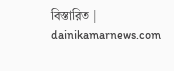বিস্তারিত | dainikamarnews.com